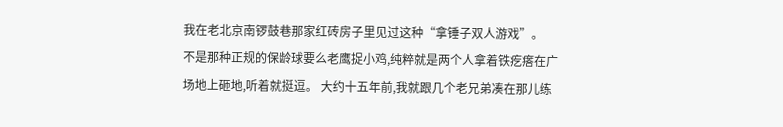我在老北京南锣鼓巷那家红砖房子里见过这种“拿锤子双人游戏”。
不是那种正规的保龄球要么老鹰捉小鸡,纯粹就是两个人拿着铁疙瘩在广场地上砸地,听着就挺逗。 大约十五年前,我就跟几个老兄弟凑在那儿练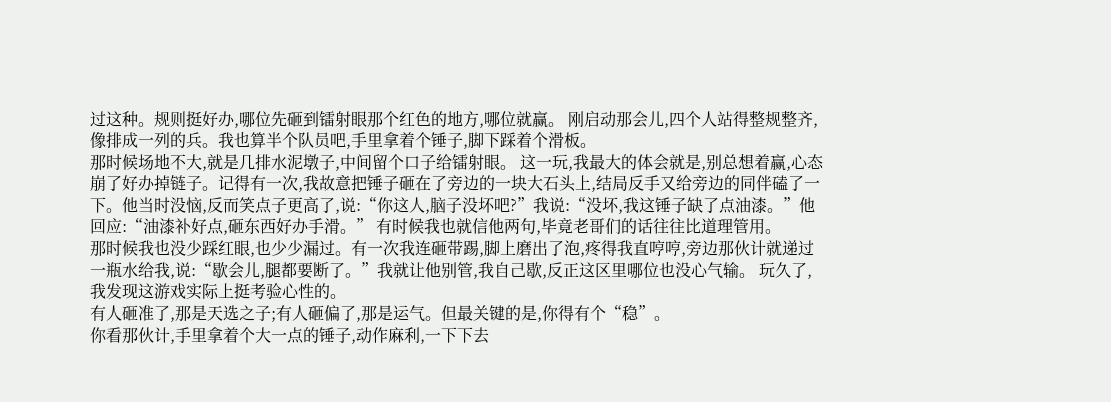过这种。规则挺好办,哪位先砸到镭射眼那个红色的地方,哪位就赢。 刚启动那会儿,四个人站得整规整齐,像排成一列的兵。我也算半个队员吧,手里拿着个锤子,脚下踩着个滑板。
那时候场地不大,就是几排水泥墩子,中间留个口子给镭射眼。 这一玩,我最大的体会就是,别总想着赢,心态崩了好办掉链子。记得有一次,我故意把锤子砸在了旁边的一块大石头上,结局反手又给旁边的同伴磕了一下。他当时没恼,反而笑点子更高了,说:“你这人,脑子没坏吧?”我说:“没坏,我这锤子缺了点油漆。”他回应:“油漆补好点,砸东西好办手滑。” 有时候我也就信他两句,毕竟老哥们的话往往比道理管用。
那时候我也没少踩红眼,也少少漏过。有一次我连砸带踢,脚上磨出了泡,疼得我直哼哼,旁边那伙计就递过一瓶水给我,说:“歇会儿,腿都要断了。”我就让他别管,我自己歇,反正这区里哪位也没心气输。 玩久了,我发现这游戏实际上挺考验心性的。
有人砸准了,那是天选之子;有人砸偏了,那是运气。但最关键的是,你得有个“稳”。
你看那伙计,手里拿着个大一点的锤子,动作麻利,一下下去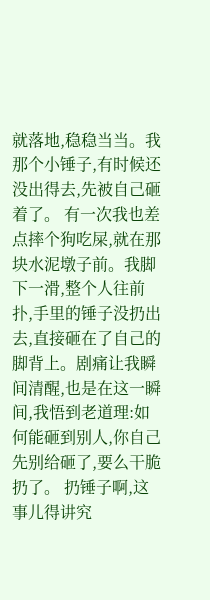就落地,稳稳当当。我那个小锤子,有时候还没出得去,先被自己砸着了。 有一次我也差点摔个狗吃屎,就在那块水泥墩子前。我脚下一滑,整个人往前扑,手里的锤子没扔出去,直接砸在了自己的脚背上。剧痛让我瞬间清醒,也是在这一瞬间,我悟到老道理:如何能砸到别人,你自己先别给砸了,要么干脆扔了。 扔锤子啊,这事儿得讲究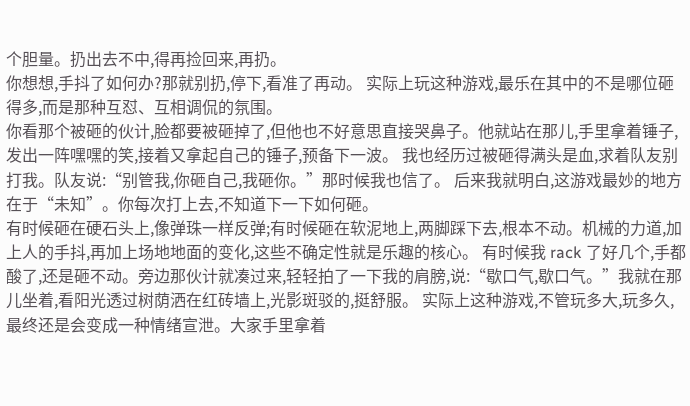个胆量。扔出去不中,得再捡回来,再扔。
你想想,手抖了如何办?那就别扔,停下,看准了再动。 实际上玩这种游戏,最乐在其中的不是哪位砸得多,而是那种互怼、互相调侃的氛围。
你看那个被砸的伙计,脸都要被砸掉了,但他也不好意思直接哭鼻子。他就站在那儿,手里拿着锤子,发出一阵嘿嘿的笑,接着又拿起自己的锤子,预备下一波。 我也经历过被砸得满头是血,求着队友别打我。队友说:“别管我,你砸自己,我砸你。”那时候我也信了。 后来我就明白,这游戏最妙的地方在于“未知”。你每次打上去,不知道下一下如何砸。
有时候砸在硬石头上,像弹珠一样反弹;有时候砸在软泥地上,两脚踩下去,根本不动。机械的力道,加上人的手抖,再加上场地地面的变化,这些不确定性就是乐趣的核心。 有时候我 rack 了好几个,手都酸了,还是砸不动。旁边那伙计就凑过来,轻轻拍了一下我的肩膀,说:“歇口气,歇口气。”我就在那儿坐着,看阳光透过树荫洒在红砖墙上,光影斑驳的,挺舒服。 实际上这种游戏,不管玩多大,玩多久,最终还是会变成一种情绪宣泄。大家手里拿着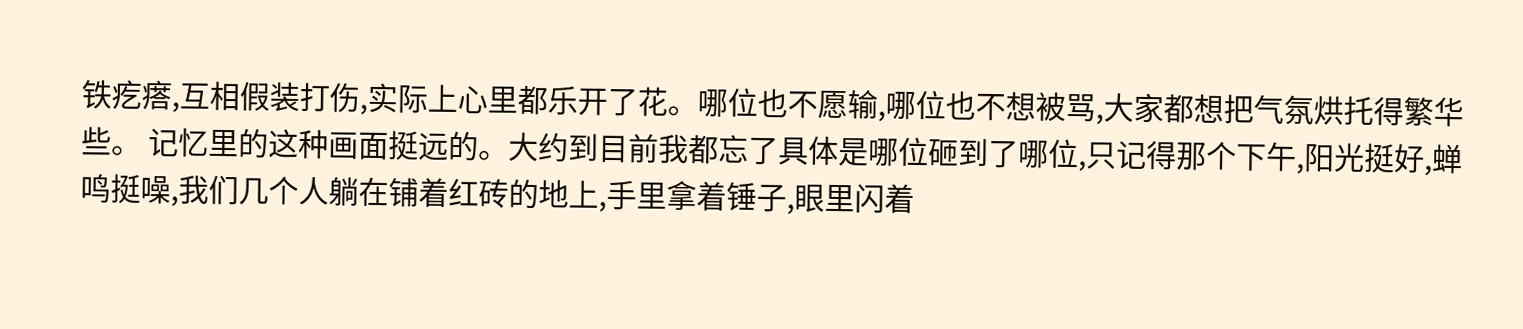铁疙瘩,互相假装打伤,实际上心里都乐开了花。哪位也不愿输,哪位也不想被骂,大家都想把气氛烘托得繁华些。 记忆里的这种画面挺远的。大约到目前我都忘了具体是哪位砸到了哪位,只记得那个下午,阳光挺好,蝉鸣挺噪,我们几个人躺在铺着红砖的地上,手里拿着锤子,眼里闪着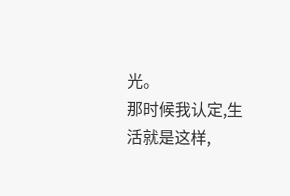光。
那时候我认定,生活就是这样,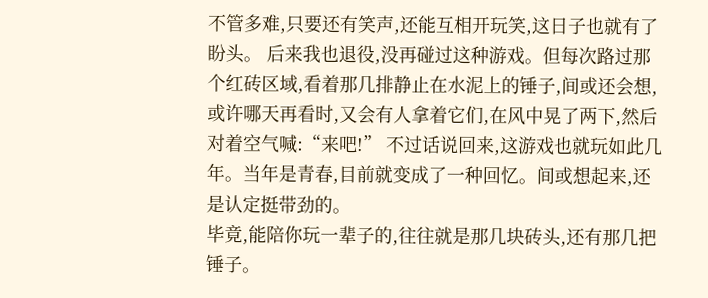不管多难,只要还有笑声,还能互相开玩笑,这日子也就有了盼头。 后来我也退役,没再碰过这种游戏。但每次路过那个红砖区域,看着那几排静止在水泥上的锤子,间或还会想,或许哪天再看时,又会有人拿着它们,在风中晃了两下,然后对着空气喊:“来吧!” 不过话说回来,这游戏也就玩如此几年。当年是青春,目前就变成了一种回忆。间或想起来,还是认定挺带劲的。
毕竟,能陪你玩一辈子的,往往就是那几块砖头,还有那几把锤子。